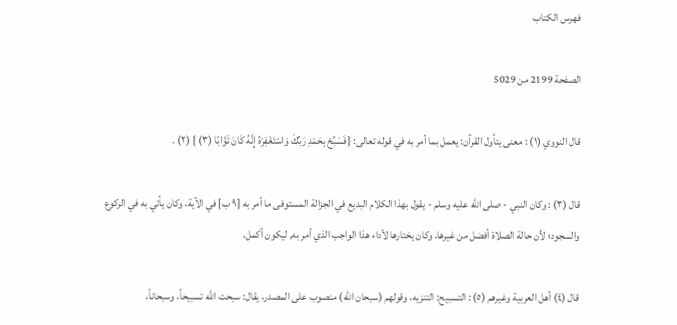فهرس الكتاب

الصفحة 2199 من 5029

قال النووي (١) : معنى يتأول القرآن: يعمل بما أمر به في قوله تعالى: {فَسَبِّحْ بِحَمْدِ رَبِّكَ وَاسْتَغْفِرْهُ إِنَّهُ كَانَ تَوَّابًا (٣) } (٢) .

قال (٣) : وكان النبي - صلى الله عليه وسلم - يقول بهذا الكلام البديع في الجزالة المستوفى ما أمر به [٩ ب] في الآية، وكان يأتي به في الركوع والسجود؛ لأن حالة الصلاة أفضل من غيرها، وكان يختارها لأداء هذا الواجب الذي أمر به, ليكون أكمل.

قال (٤) أهل العربية وغيرهم (٥) : التسبيح: التنزيه، وقولهم (سبحان الله) منصوب على المصدر، يقال: سبحت الله تسبيحاً، وسبحاناً،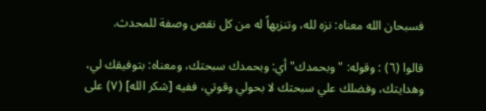فسبحان الله معناه: نزه لله، وتنزيهاً له من كل نقص وصفة للمحدث.

قالوا (٦) : وقوله: "وبحمدك" أي: وبحمدك سبحتك، ومعناه: بتوفيقك لي، وهدايتك، وفضلك علي سبحتك لا بحولي وقوتي، ففيه [شكر الله] (٧) على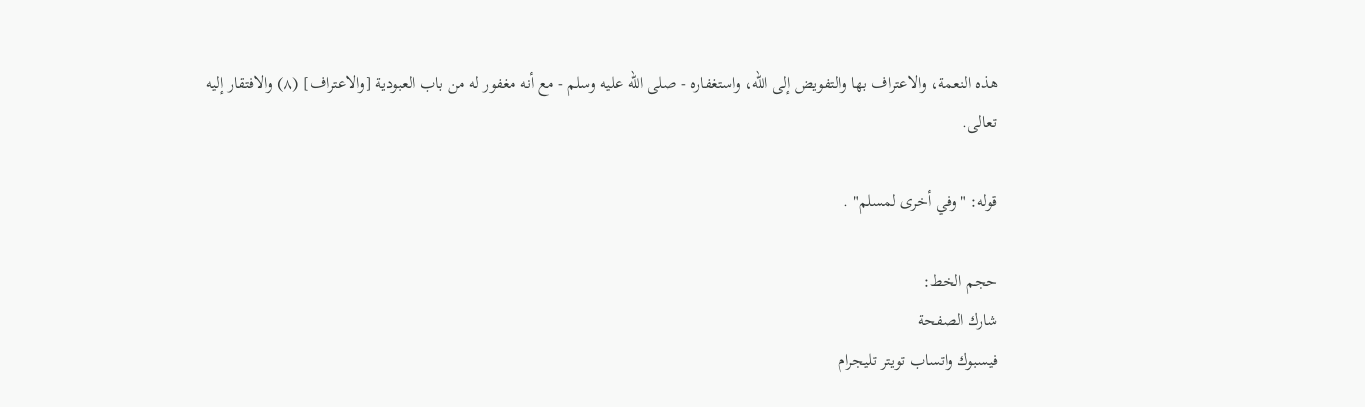هذه النعمة، والاعتراف بها والتفويض إلى الله، واستغفاره - صلى الله عليه وسلم - مع أنه مغفور له من باب العبودية [والاعتراف] (٨) والافتقار إليه تعالى.

قوله: "وفي أخرى لمسلم" .

حجم الخط:
شارك الصفحة
فيسبوك واتساب تويتر تليجرام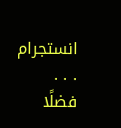انستجرام
. . .
فضلًا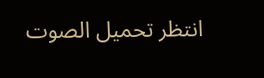انتظر تحميل الصوت